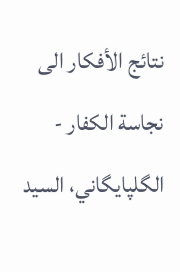نتائج الأفكار الى نجاسة الكفار - الگلپايگاني، السيد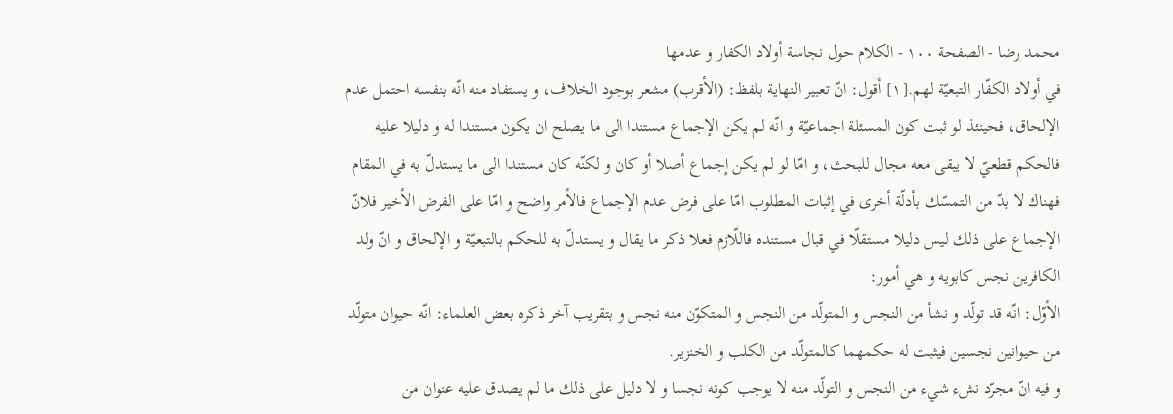محمد رضا - الصفحة ١٠٠ - الكلام حول نجاسة أولاد الكفار و عدمها
في أولاد الكفّار التبعيّة لهم.[١] أقول: انّ تعبير النهاية بلفظ: (الأقرب) مشعر بوجود الخلاف، و يستفاد منه انّه بنفسه احتمل عدم الإلحاق، فحينئذ لو ثبت كون المسئلة اجماعيّة و انّه لم يكن الإجماع مستندا الى ما يصلح ان يكون مستندا له و دليلا عليه فالحكم قطعيّ لا يبقى معه مجال للبحث، و امّا لو لم يكن إجماع أصلا أو كان و لكنّه كان مستندا الى ما يستدلّ به في المقام فهناك لا بدّ من التمسّك بأدلّة أخرى في إثبات المطلوب امّا على فرض عدم الإجماع فالأمر واضح و امّا على الفرض الأخير فلانّ الإجماع على ذلك ليس دليلا مستقلّا في قبال مستنده فاللّازم فعلا ذكر ما يقال و يستدلّ به للحكم بالتبعيّة و الإلحاق و انّ ولد الكافرين نجس كابويه و هي أمور:
الأوّل: انّه قد تولّد و نشأ من النجس و المتولّد من النجس و المتكوّن منه نجس و بتقريب آخر ذكره بعض العلماء: انّه حيوان متولّد من حيوانين نجسين فيثبت له حكمهما كالمتولّد من الكلب و الخنزير.
و فيه انّ مجرّد نشء شيء من النجس و التولّد منه لا يوجب كونه نجسا و لا دليل على ذلك ما لم يصدق عليه عنوان من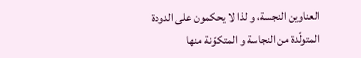العناوين النجسة، و لذا لا يحكمون على الدودة المتولّدة من النجاسة و المتكوّنة منها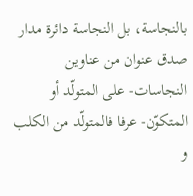بالنجاسة، بل النجاسة دائرة مدار صدق عنوان من عناوين النجاسات- على المتولّد أو المتكوّن- عرفا فالمتولّد من الكلب و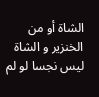الشاة أو من الخنزير و الشاة ليس نجسا لو لم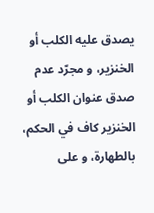يصدق عليه الكلب أو الخنزير، و مجرّد عدم صدق عنوان الكلب أو الخنزير كاف في الحكم، بالطهارة، و على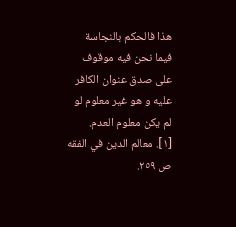هذا فالحكم بالنجاسة فيما نحن فيه موقوف على صدق عنوان الكافر عليه و هو غير معلوم لو لم يكن معلوم العدم.
[١]. معالم الدين في الفقه ص ٢٥٩.